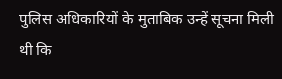पुलिस अधिकारियों के मुताबिक उन्हें सूचना मिली थी कि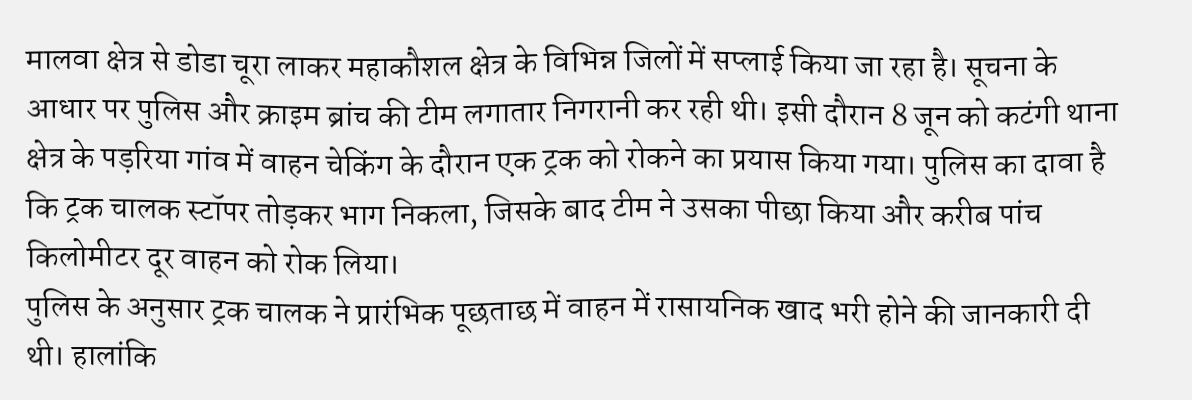मालवा क्षेत्र से डोडा चूरा लाकर महाकौशल क्षेत्र के विभिन्न जिलों में सप्लाई किया जा रहा है। सूचना के आधार पर पुलिस और क्राइम ब्रांच की टीम लगातार निगरानी कर रही थी। इसी दौरान 8 जून को कटंगी थाना क्षेत्र के पड़रिया गांव में वाहन चेकिंग के दौरान एक ट्रक को रोकने का प्रयास किया गया। पुलिस का दावा है कि ट्रक चालक स्टॉपर तोड़कर भाग निकला, जिसके बाद टीम ने उसका पीछा किया और करीब पांच किलोमीटर दूर वाहन को रोक लिया।
पुलिस के अनुसार ट्रक चालक ने प्रारंभिक पूछताछ में वाहन में रासायनिक खाद भरी होने की जानकारी दी थी। हालांकि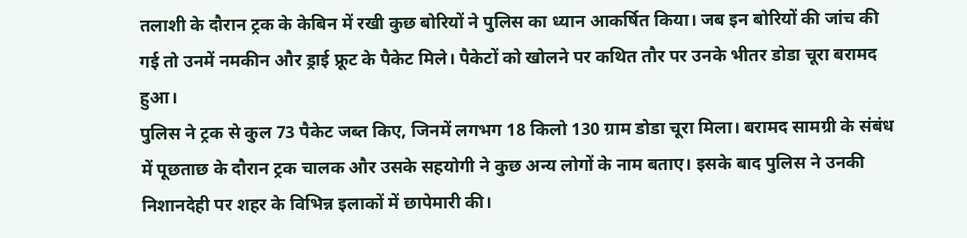तलाशी के दौरान ट्रक के केबिन में रखी कुछ बोरियों ने पुलिस का ध्यान आकर्षित किया। जब इन बोरियों की जांच की गई तो उनमें नमकीन और ड्राई फ्रूट के पैकेट मिले। पैकेटों को खोलने पर कथित तौर पर उनके भीतर डोडा चूरा बरामद हुआ।
पुलिस ने ट्रक से कुल 73 पैकेट जब्त किए, जिनमें लगभग 18 किलो 130 ग्राम डोडा चूरा मिला। बरामद सामग्री के संबंध में पूछताछ के दौरान ट्रक चालक और उसके सहयोगी ने कुछ अन्य लोगों के नाम बताए। इसके बाद पुलिस ने उनकी निशानदेही पर शहर के विभिन्न इलाकों में छापेमारी की।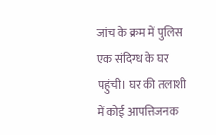जांच के क्रम में पुलिस एक संदिग्ध के घर पहुंची। घर की तलाशी में कोई आपत्तिजनक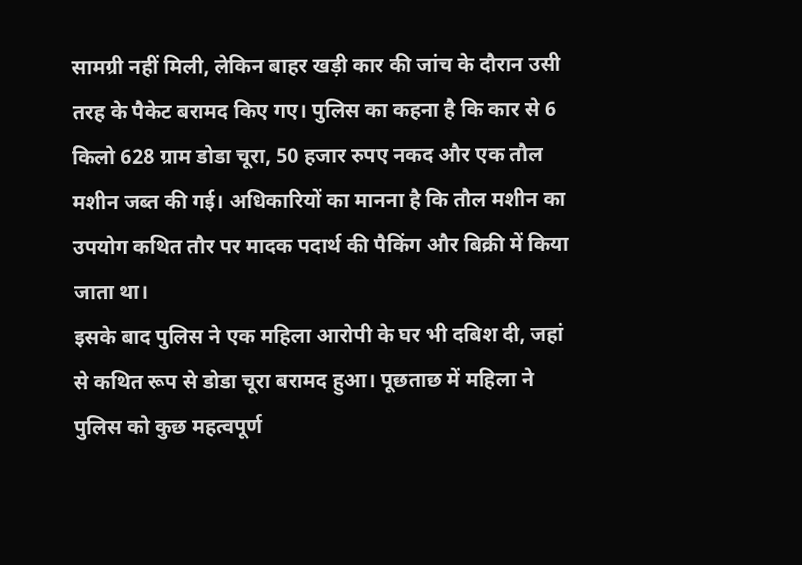सामग्री नहीं मिली, लेकिन बाहर खड़ी कार की जांच के दौरान उसी तरह के पैकेट बरामद किए गए। पुलिस का कहना है कि कार से 6 किलो 628 ग्राम डोडा चूरा, 50 हजार रुपए नकद और एक तौल मशीन जब्त की गई। अधिकारियों का मानना है कि तौल मशीन का उपयोग कथित तौर पर मादक पदार्थ की पैकिंग और बिक्री में किया जाता था।
इसके बाद पुलिस ने एक महिला आरोपी के घर भी दबिश दी, जहां से कथित रूप से डोडा चूरा बरामद हुआ। पूछताछ में महिला ने पुलिस को कुछ महत्वपूर्ण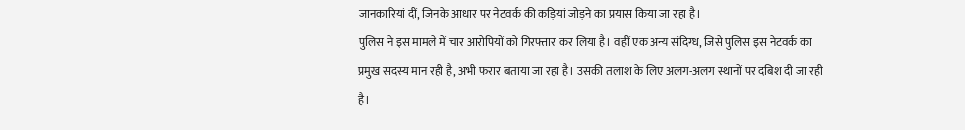जानकारियां दीं, जिनके आधार पर नेटवर्क की कड़ियां जोड़ने का प्रयास किया जा रहा है।
पुलिस ने इस मामले में चार आरोपियों को गिरफ्तार कर लिया है। वहीं एक अन्य संदिग्ध, जिसे पुलिस इस नेटवर्क का प्रमुख सदस्य मान रही है, अभी फरार बताया जा रहा है। उसकी तलाश के लिए अलग-अलग स्थानों पर दबिश दी जा रही है।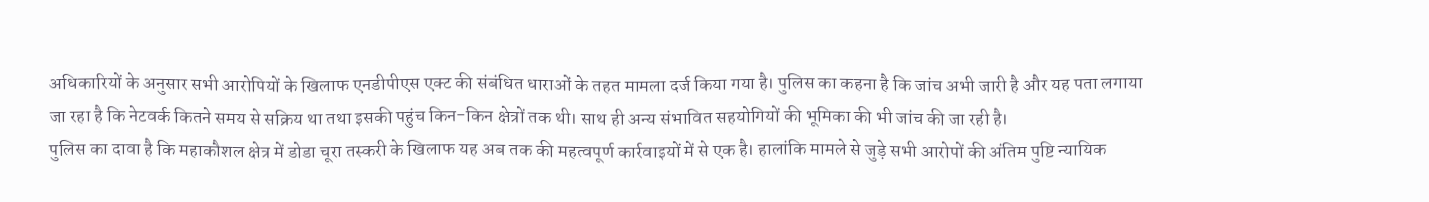अधिकारियों के अनुसार सभी आरोपियों के खिलाफ एनडीपीएस एक्ट की संबंधित धाराओं के तहत मामला दर्ज किया गया है। पुलिस का कहना है कि जांच अभी जारी है और यह पता लगाया जा रहा है कि नेटवर्क कितने समय से सक्रिय था तथा इसकी पहुंच किन-किन क्षेत्रों तक थी। साथ ही अन्य संभावित सहयोगियों की भूमिका की भी जांच की जा रही है।
पुलिस का दावा है कि महाकौशल क्षेत्र में डोडा चूरा तस्करी के खिलाफ यह अब तक की महत्वपूर्ण कार्रवाइयों में से एक है। हालांकि मामले से जुड़े सभी आरोपों की अंतिम पुष्टि न्यायिक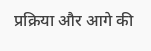प्रक्रिया और आगे की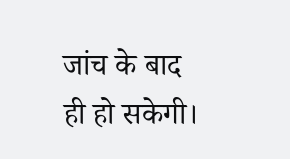जांच के बाद ही हो सकेगी।